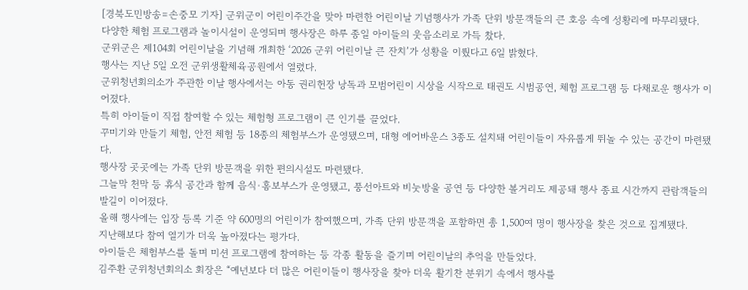[경북도민방송=손중모 기자] 군위군이 어린이주간을 맞아 마련한 어린이날 기념행사가 가족 단위 방문객들의 큰 호응 속에 성황리에 마무리됐다.
다양한 체험 프로그램과 놀이시설이 운영되며 행사장은 하루 종일 아이들의 웃음소리로 가득 찼다.
군위군은 제104회 어린이날을 기념해 개최한 ‘2026 군위 어린이날 큰 잔치’가 성황을 이뤘다고 6일 밝혔다.
행사는 지난 5일 오전 군위생활체육공원에서 열렸다.
군위청년회의소가 주관한 이날 행사에서는 아동 권리헌장 낭독과 모범어린이 시상을 시작으로 태권도 시범공연, 체험 프로그램 등 다채로운 행사가 이어졌다.
특히 아이들이 직접 참여할 수 있는 체험형 프로그램이 큰 인기를 끌었다.
꾸미기와 만들기 체험, 안전 체험 등 18종의 체험부스가 운영됐으며, 대형 에어바운스 3종도 설치돼 어린이들이 자유롭게 뛰놀 수 있는 공간이 마련됐다.
행사장 곳곳에는 가족 단위 방문객을 위한 편의시설도 마련됐다.
그늘막 천막 등 휴식 공간과 함께 음식·홍보부스가 운영됐고, 풍선아트와 비눗방울 공연 등 다양한 볼거리도 제공돼 행사 종료 시간까지 관람객들의 발길이 이어졌다.
올해 행사에는 입장 등록 기준 약 600명의 어린이가 참여했으며, 가족 단위 방문객을 포함하면 총 1,500여 명이 행사장을 찾은 것으로 집계됐다.
지난해보다 참여 열기가 더욱 높아졌다는 평가다.
아이들은 체험부스를 돌며 미션 프로그램에 참여하는 등 각종 활동을 즐기며 어린이날의 추억을 만들었다.
김주환 군위청년회의소 회장은 “예년보다 더 많은 어린이들이 행사장을 찾아 더욱 활기찬 분위기 속에서 행사를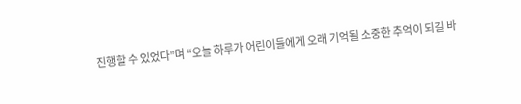진행할 수 있었다”며 “오늘 하루가 어린이들에게 오래 기억될 소중한 추억이 되길 바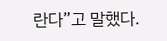란다”고 말했다.